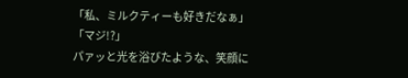「私、ミルクティーも好きだなぁ」
「マジ!?」
パァッと光を浴びたような、笑顔に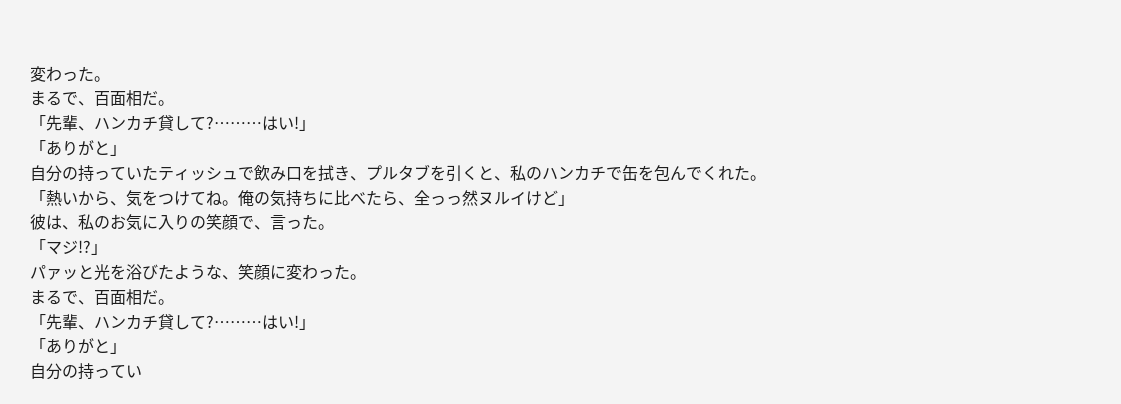変わった。
まるで、百面相だ。
「先輩、ハンカチ貸して?………はい!」
「ありがと」
自分の持っていたティッシュで飲み口を拭き、プルタブを引くと、私のハンカチで缶を包んでくれた。
「熱いから、気をつけてね。俺の気持ちに比べたら、全っっ然ヌルイけど」
彼は、私のお気に入りの笑顔で、言った。
「マジ!?」
パァッと光を浴びたような、笑顔に変わった。
まるで、百面相だ。
「先輩、ハンカチ貸して?………はい!」
「ありがと」
自分の持ってい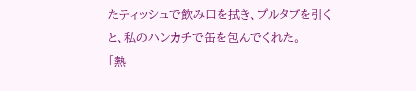たティッシュで飲み口を拭き、プルタブを引くと、私のハンカチで缶を包んでくれた。
「熱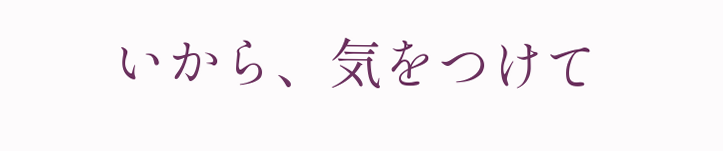いから、気をつけて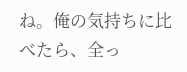ね。俺の気持ちに比べたら、全っ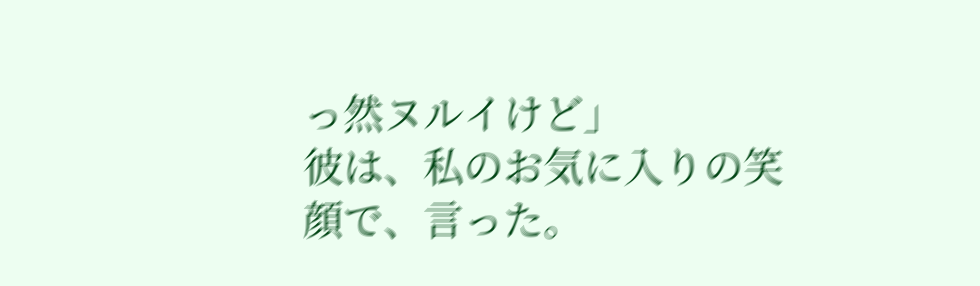っ然ヌルイけど」
彼は、私のお気に入りの笑顔で、言った。